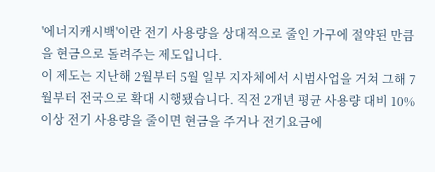'에너지캐시백'이란 전기 사용량을 상대적으로 줄인 가구에 절약된 만큼을 현금으로 돌려주는 제도입니다.
이 제도는 지난해 2월부터 5월 일부 지자체에서 시범사업을 거쳐 그해 7월부터 전국으로 확대 시행됐습니다. 직전 2개년 평균 사용량 대비 10% 이상 전기 사용량을 줄이면 현금을 주거나 전기요금에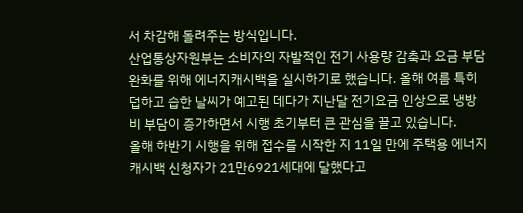서 차감해 돌려주는 방식입니다.
산업통상자원부는 소비자의 자발적인 전기 사용량 감축과 요금 부담 완화를 위해 에너지캐시백을 실시하기로 했습니다. 올해 여름 특히 덥하고 습한 날씨가 예고된 데다가 지난달 전기요금 인상으로 냉방비 부담이 증가하면서 시행 초기부터 큰 관심을 끌고 있습니다.
올해 하반기 시행을 위해 접수를 시작한 지 11일 만에 주택용 에너지캐시백 신청자가 21만6921세대에 달했다고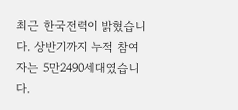최근 한국전력이 밝혔습니다. 상반기까지 누적 참여자는 5만2490세대였습니다.